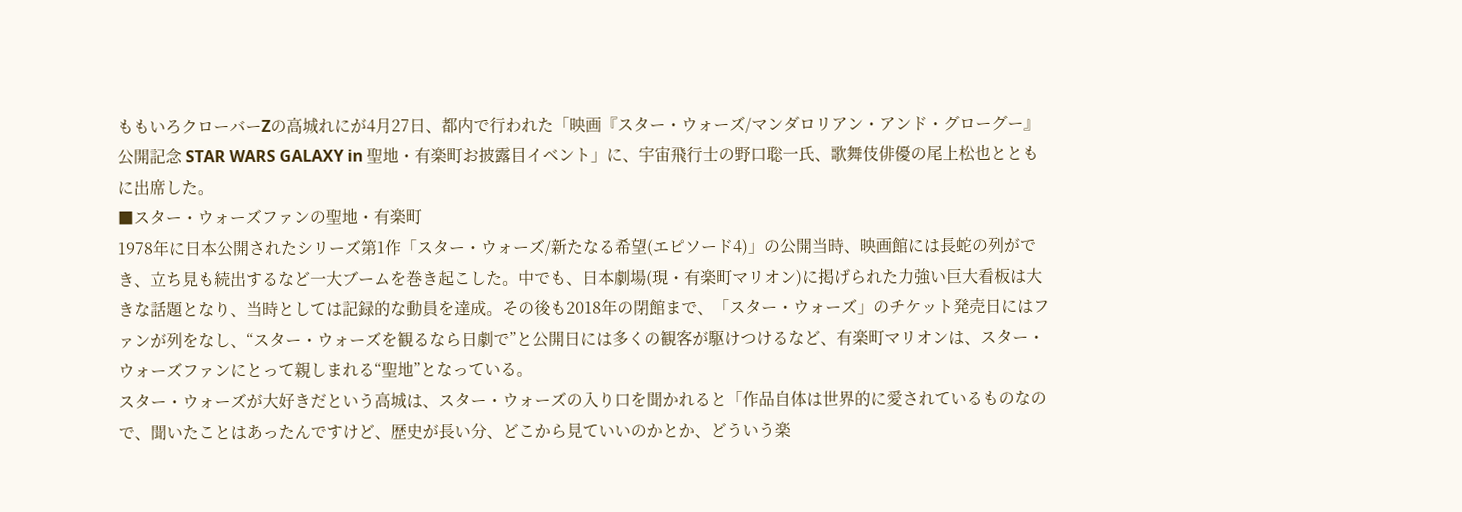ももいろクローバーZの高城れにが4月27日、都内で行われた「映画『スター・ウォーズ/マンダロリアン・アンド・グローグー』公開記念 STAR WARS GALAXY in 聖地・有楽町お披露目イベント」に、宇宙飛行士の野口聡一氏、歌舞伎俳優の尾上松也とともに出席した。
■スター・ウォーズファンの聖地・有楽町
1978年に日本公開されたシリーズ第1作「スター・ウォーズ/新たなる希望(エピソード4)」の公開当時、映画館には長蛇の列ができ、立ち見も続出するなど一大ブームを巻き起こした。中でも、日本劇場(現・有楽町マリオン)に掲げられた力強い巨大看板は大きな話題となり、当時としては記録的な動員を達成。その後も2018年の閉館まで、「スター・ウォーズ」のチケット発売日にはファンが列をなし、“スター・ウォーズを観るなら日劇で”と公開日には多くの観客が駆けつけるなど、有楽町マリオンは、スター・ウォーズファンにとって親しまれる“聖地”となっている。
スター・ウォーズが大好きだという高城は、スター・ウォーズの入り口を聞かれると「作品自体は世界的に愛されているものなので、聞いたことはあったんですけど、歴史が長い分、どこから見ていいのかとか、どういう楽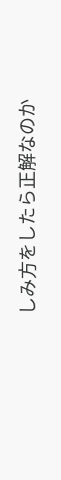しみ方をしたら正解なのか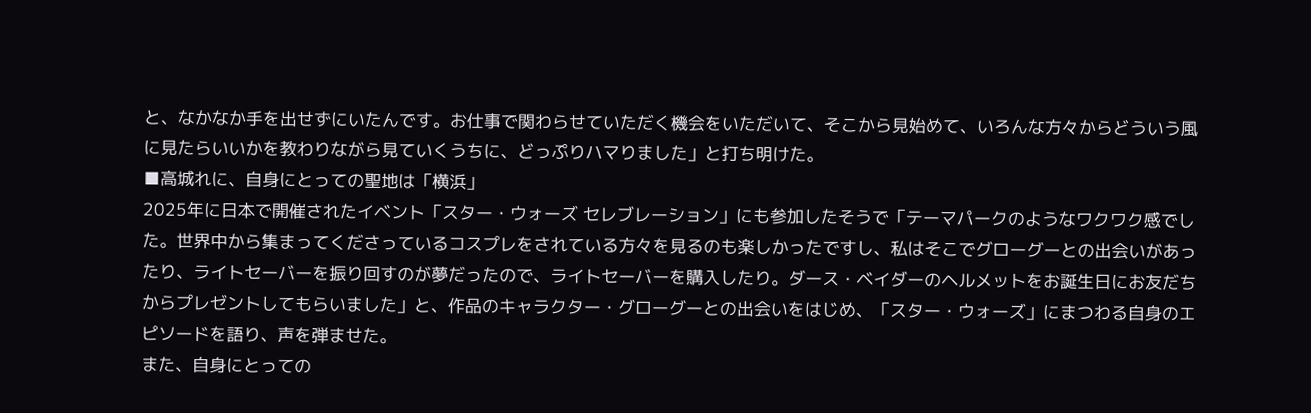と、なかなか手を出せずにいたんです。お仕事で関わらせていただく機会をいただいて、そこから見始めて、いろんな方々からどういう風に見たらいいかを教わりながら見ていくうちに、どっぷりハマりました」と打ち明けた。
■高城れに、自身にとっての聖地は「横浜」
2025年に日本で開催されたイベント「スター・ウォーズ セレブレーション」にも参加したそうで「テーマパークのようなワクワク感でした。世界中から集まってくださっているコスプレをされている方々を見るのも楽しかったですし、私はそこでグローグーとの出会いがあったり、ライトセーバーを振り回すのが夢だったので、ライトセーバーを購入したり。ダース・ベイダーのヘルメットをお誕生日にお友だちからプレゼントしてもらいました」と、作品のキャラクター・グローグーとの出会いをはじめ、「スター・ウォーズ」にまつわる自身のエピソードを語り、声を弾ませた。
また、自身にとっての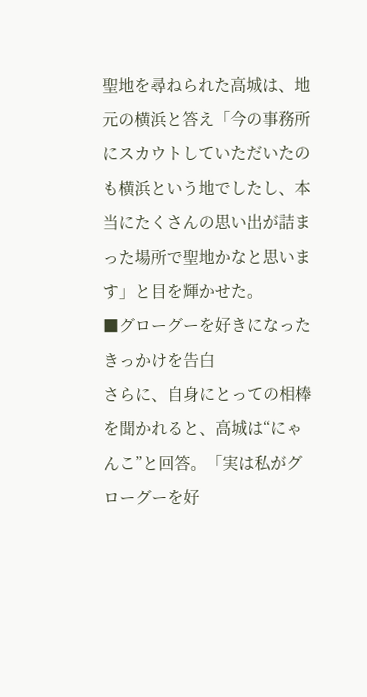聖地を尋ねられた高城は、地元の横浜と答え「今の事務所にスカウトしていただいたのも横浜という地でしたし、本当にたくさんの思い出が詰まった場所で聖地かなと思います」と目を輝かせた。
■グローグーを好きになったきっかけを告白
さらに、自身にとっての相棒を聞かれると、高城は“にゃんこ”と回答。「実は私がグローグーを好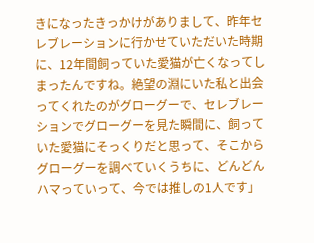きになったきっかけがありまして、昨年セレブレーションに行かせていただいた時期に、12年間飼っていた愛猫が亡くなってしまったんですね。絶望の淵にいた私と出会ってくれたのがグローグーで、セレブレーションでグローグーを見た瞬間に、飼っていた愛猫にそっくりだと思って、そこからグローグーを調べていくうちに、どんどんハマっていって、今では推しの1人です」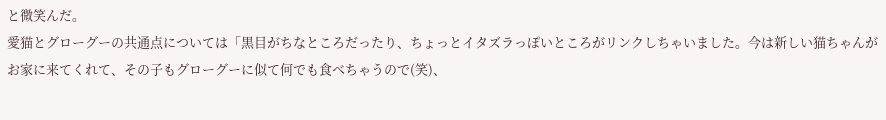と微笑んだ。
愛猫とグローグーの共通点については「黒目がちなところだったり、ちょっとイタズラっぽいところがリンクしちゃいました。今は新しい猫ちゃんがお家に来てくれて、その子もグローグーに似て何でも食べちゃうので(笑)、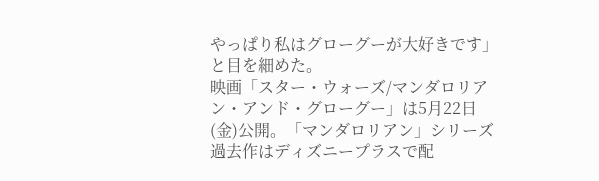やっぱり私はグローグーが大好きです」と目を細めた。
映画「スター・ウォーズ/マンダロリアン・アンド・グローグー」は5月22日(金)公開。「マンダロリアン」シリーズ過去作はディズニープラスで配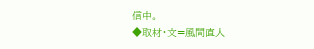信中。
◆取材・文=風間直人